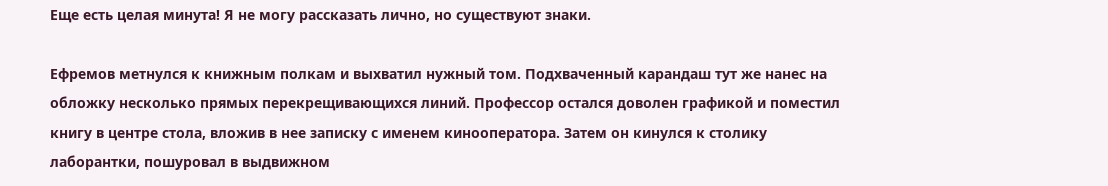Еще есть целая минута! Я не могу рассказать лично, но существуют знаки.

Ефремов метнулся к книжным полкам и выхватил нужный том. Подхваченный карандаш тут же нанес на обложку несколько прямых перекрещивающихся линий. Профессор остался доволен графикой и поместил книгу в центре стола, вложив в нее записку с именем кинооператора. Затем он кинулся к столику лаборантки, пошуровал в выдвижном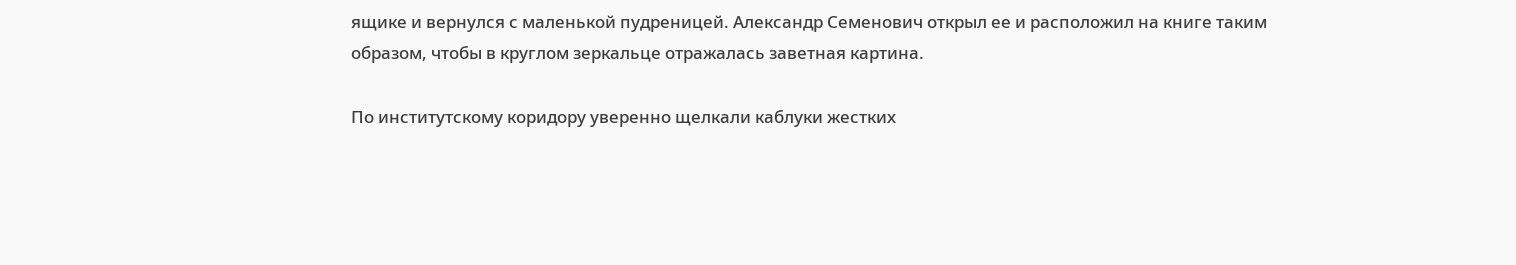ящике и вернулся с маленькой пудреницей. Александр Семенович открыл ее и расположил на книге таким образом, чтобы в круглом зеркальце отражалась заветная картина.

По институтскому коридору уверенно щелкали каблуки жестких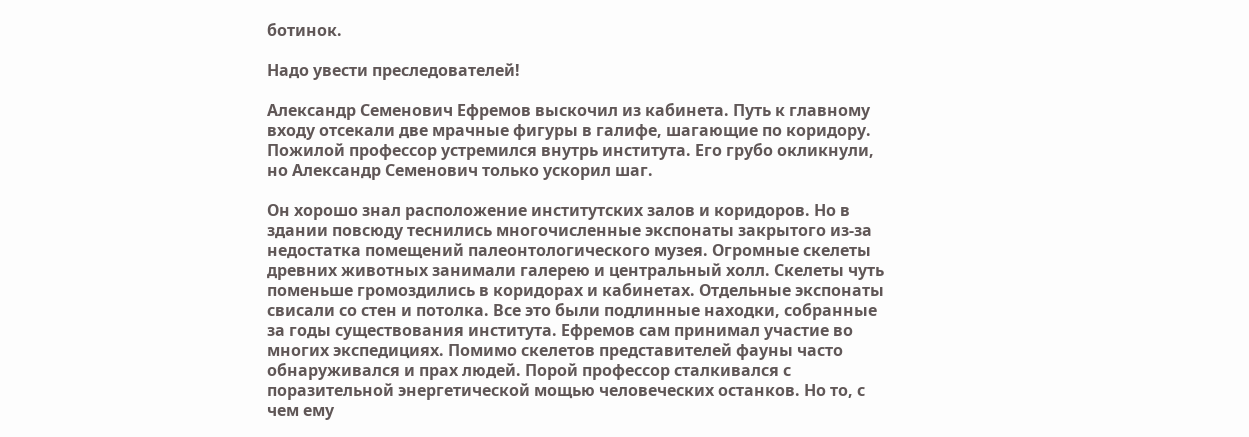ботинок.

Надо увести преследователей!

Александр Семенович Ефремов выскочил из кабинета. Путь к главному входу отсекали две мрачные фигуры в галифе, шагающие по коридору. Пожилой профессор устремился внутрь института. Его грубо окликнули, но Александр Семенович только ускорил шаг.

Он хорошо знал расположение институтских залов и коридоров. Но в здании повсюду теснились многочисленные экспонаты закрытого из-за недостатка помещений палеонтологического музея. Огромные скелеты древних животных занимали галерею и центральный холл. Скелеты чуть поменьше громоздились в коридорах и кабинетах. Отдельные экспонаты свисали со стен и потолка. Все это были подлинные находки, собранные за годы существования института. Ефремов сам принимал участие во многих экспедициях. Помимо скелетов представителей фауны часто обнаруживался и прах людей. Порой профессор сталкивался с поразительной энергетической мощью человеческих останков. Но то, с чем ему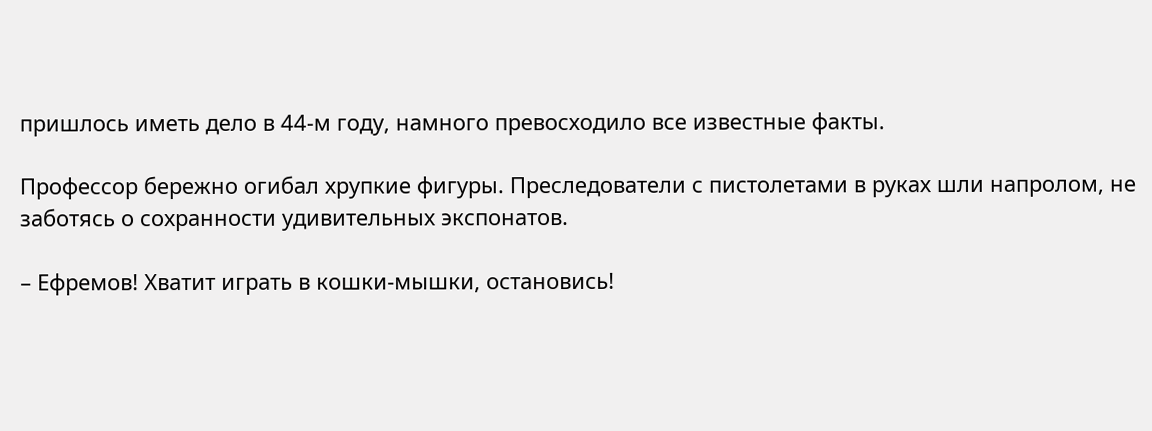пришлось иметь дело в 44-м году, намного превосходило все известные факты.

Профессор бережно огибал хрупкие фигуры. Преследователи с пистолетами в руках шли напролом, не заботясь о сохранности удивительных экспонатов.

– Ефремов! Хватит играть в кошки-мышки, остановись!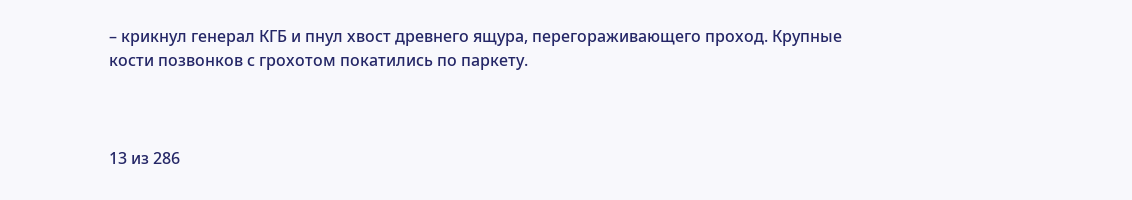– крикнул генерал КГБ и пнул хвост древнего ящура, перегораживающего проход. Крупные кости позвонков с грохотом покатились по паркету.



13 из 286